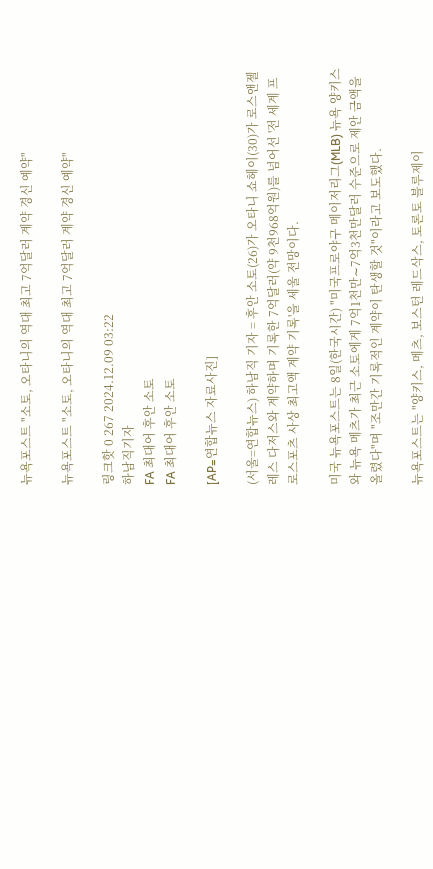뉴욕포스트 "소토, 오타니의 역대 최고 7억달러 계약 경신 예약"

뉴욕포스트 "소토, 오타니의 역대 최고 7억달러 계약 경신 예약"

링크핫 0 267 2024.12.09 03:22
하남직기자
FA 최대어 후안 소토
FA 최대어 후안 소토

[AP=연합뉴스 자료사진]

(서울=연합뉴스) 하남직 기자 = 후안 소토(26)가 오타니 쇼헤이(30)가 로스앤젤레스 다저스와 계약하며 기록한 7억달러(약 9천968억원)를 넘어선 '전 세계 프로스포츠 사상 최고액 계약 기록'을 세울 전망이다.

미국 뉴욕포스트는 8일(한국시간) "미국프로야구 메이저리그(MLB) 뉴욕 양키스와 뉴욕 메츠가 최근 소토에게 7억1천만∼7억3천만달러 수준으로 제안 금액을 올렸다"며 "조만간 기록적인 계약이 탄생할 것"이라고 보도했다.

뉴욕포스트는 "양키스, 메츠, 보스턴 레드삭스, 토론토 블루제이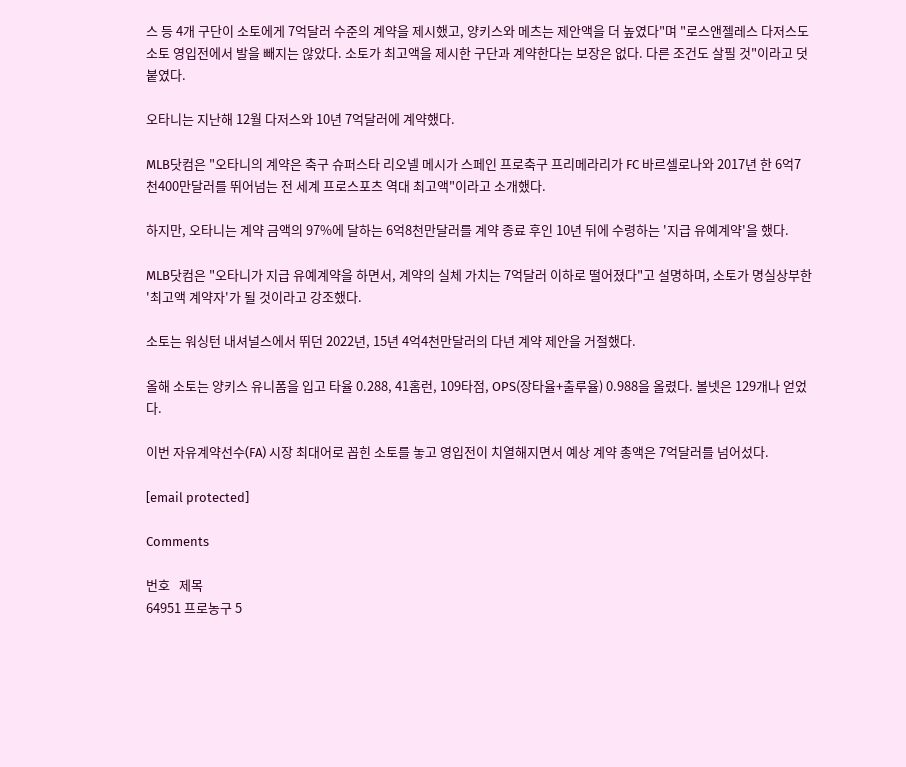스 등 4개 구단이 소토에게 7억달러 수준의 계약을 제시했고, 양키스와 메츠는 제안액을 더 높였다"며 "로스앤젤레스 다저스도 소토 영입전에서 발을 빼지는 않았다. 소토가 최고액을 제시한 구단과 계약한다는 보장은 없다. 다른 조건도 살필 것"이라고 덧붙였다.

오타니는 지난해 12월 다저스와 10년 7억달러에 계약했다.

MLB닷컴은 "오타니의 계약은 축구 슈퍼스타 리오넬 메시가 스페인 프로축구 프리메라리가 FC 바르셀로나와 2017년 한 6억7천400만달러를 뛰어넘는 전 세계 프로스포츠 역대 최고액"이라고 소개했다.

하지만, 오타니는 계약 금액의 97%에 달하는 6억8천만달러를 계약 종료 후인 10년 뒤에 수령하는 '지급 유예계약'을 했다.

MLB닷컴은 "오타니가 지급 유예계약을 하면서, 계약의 실체 가치는 7억달러 이하로 떨어졌다"고 설명하며, 소토가 명실상부한 '최고액 계약자'가 될 것이라고 강조했다.

소토는 워싱턴 내셔널스에서 뛰던 2022년, 15년 4억4천만달러의 다년 계약 제안을 거절했다.

올해 소토는 양키스 유니폼을 입고 타율 0.288, 41홈런, 109타점, OPS(장타율+출루율) 0.988을 올렸다. 볼넷은 129개나 얻었다.

이번 자유계약선수(FA) 시장 최대어로 꼽힌 소토를 놓고 영입전이 치열해지면서 예상 계약 총액은 7억달러를 넘어섰다.

[email protected]

Comments

번호   제목
64951 프로농구 5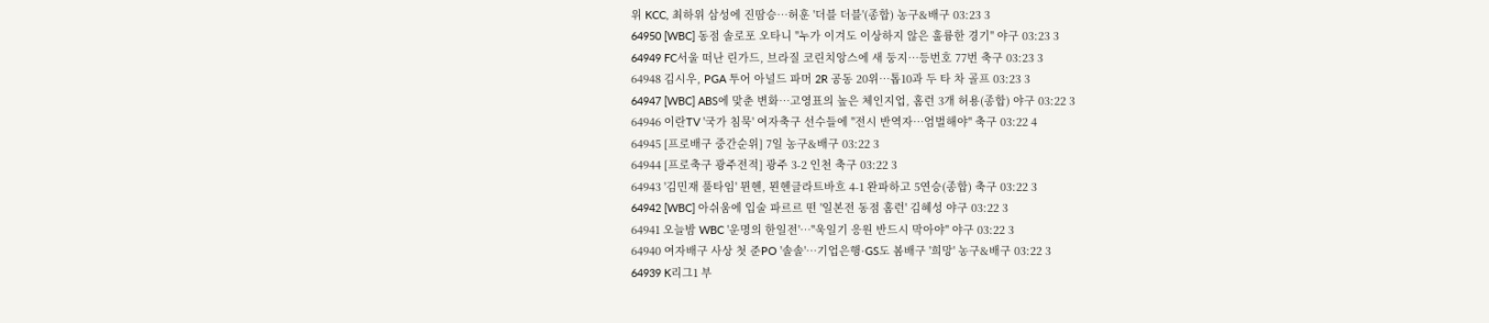위 KCC, 최하위 삼성에 진땀승…허훈 '더블 더블'(종합) 농구&배구 03:23 3
64950 [WBC] 동점 솔로포 오타니 "누가 이겨도 이상하지 않은 훌륭한 경기" 야구 03:23 3
64949 FC서울 떠난 린가드, 브라질 코린치앙스에 새 둥지…등번호 77번 축구 03:23 3
64948 김시우, PGA 투어 아널드 파머 2R 공동 20위…톱10과 두 타 차 골프 03:23 3
64947 [WBC] ABS에 맞춘 변화…고영표의 높은 체인지업, 홈런 3개 허용(종합) 야구 03:22 3
64946 이란TV '국가 침묵' 여자축구 선수들에 "전시 반역자…엄벌해야" 축구 03:22 4
64945 [프로배구 중간순위] 7일 농구&배구 03:22 3
64944 [프로축구 광주전적] 광주 3-2 인천 축구 03:22 3
64943 '김민재 풀타임' 뮌헨, 묀헨글라트바흐 4-1 완파하고 5연승(종합) 축구 03:22 3
64942 [WBC] 아쉬움에 입술 파르르 떤 '일본전 동점 홈런' 김혜성 야구 03:22 3
64941 오늘밤 WBC '운명의 한일전'…"욱일기 응원 반드시 막아야" 야구 03:22 3
64940 여자배구 사상 첫 준PO '솔솔'…기업은행·GS도 봄배구 '희망' 농구&배구 03:22 3
64939 K리그1 부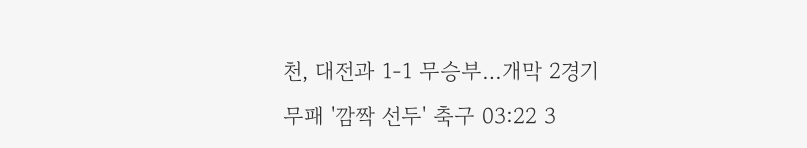천, 대전과 1-1 무승부…개막 2경기 무패 '깜짝 선두' 축구 03:22 3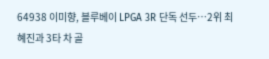64938 이미향, 블루베이 LPGA 3R 단독 선두…2위 최혜진과 3타 차 골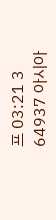프 03:21 3
64937 아시아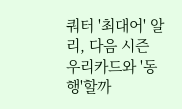쿼터 '최대어' 알리, 다음 시즌 우리카드와 '동행'할까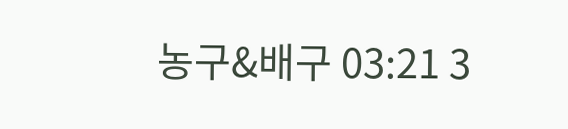농구&배구 03:21 3